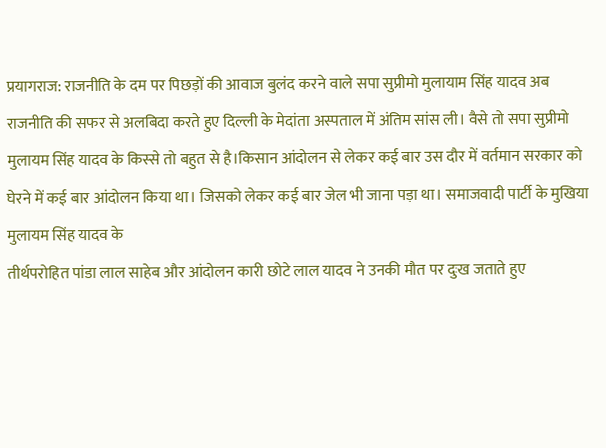प्रयागराज: राजनीति के दम पर पिछड़ों की आवाज बुलंद करने वाले सपा सुप्रीमो मुलायाम सिंह यादव अब राजनीति की सफर से अलबिदा करते हुए दिल्ली के मेदांता अस्पताल में अंतिम सांस ली। वैसे तो सपा सुप्रीमो मुलायम सिंह यादव के किस्से तो बहुत से है।किसान आंदोलन से लेकर कई बार उस दौर में वर्तमान सरकार को घेरने में कई बार आंदोलन किया था। जिसको लेकर कई बार जेल भी जाना पड़ा था। समाजवादी पार्टी के मुखिया मुलायम सिंह यादव के
तीर्थपरोहित पांडा लाल साहेब और आंदोलन कारी छोटे लाल यादव ने उनकी मौत पर दुःख जताते हुए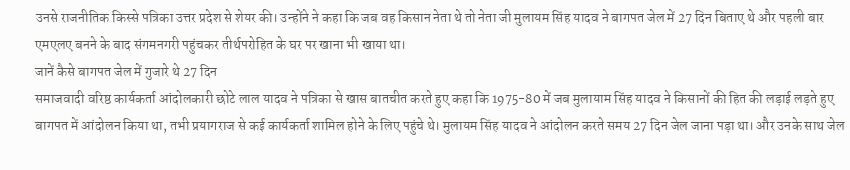उनसे राजनीतिक किस्से पत्रिका उत्तर प्रदेश से शेयर की। उन्होंने ने कहा कि जब वह किसान नेता थे तो नेता जी मुलायम सिंह यादव ने बागपत जेल में 27 दिन बिताए थे और पहली बार एमएलए बनने के बाद संगमनगरी पहुंचकर तीर्थपरोहित के घर पर खाना भी खाया था।
जानें कैसे बागपत जेल में गुजारे थे 27 दिन
समाजवादी वरिष्ठ कार्यकर्ता आंदोलकारी छोटे लाल यादव ने पत्रिका से खास बातचीत करते हुए कहा कि 1975-80 में जब मुलायाम सिंह यादव ने किसानों की हित की लड़ाई लड़ते हुए बागपत में आंदोलन किया था, तभी प्रयागराज से कई कार्यकर्ता शामिल होने के लिए पहुंचे थे। मुलायम सिंह यादव ने आंदोलन करते समय 27 दिन जेल जाना पड़ा था। और उनके साथ जेल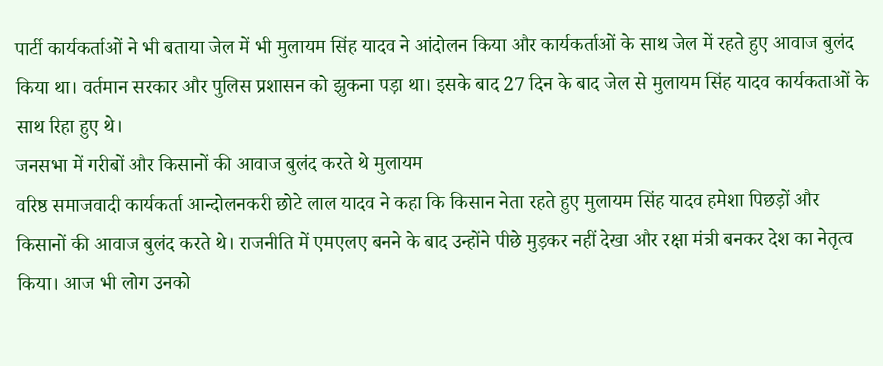पार्टी कार्यकर्ताओं ने भी बताया जेल में भी मुलायम सिंह यादव ने आंदोलन किया और कार्यकर्ताओं के साथ जेल में रहते हुए आवाज बुलंद किया था। वर्तमान सरकार और पुलिस प्रशासन को झुकना पड़ा था। इसके बाद 27 दिन के बाद जेल से मुलायम सिंह यादव कार्यकताओं के साथ रिहा हुए थे।
जनसभा में गरीबों और किसानों की आवाज बुलंद करते थे मुलायम
वरिष्ठ समाजवादी कार्यकर्ता आन्दोलनकरी छोटे लाल यादव ने कहा कि किसान नेता रहते हुए मुलायम सिंह यादव हमेशा पिछड़ों और किसानों की आवाज बुलंद करते थे। राजनीति में एमएलए बनने के बाद उन्होंने पीछे मुड़कर नहीं देखा और रक्षा मंत्री बनकर देश का नेतृत्व किया। आज भी लोग उनको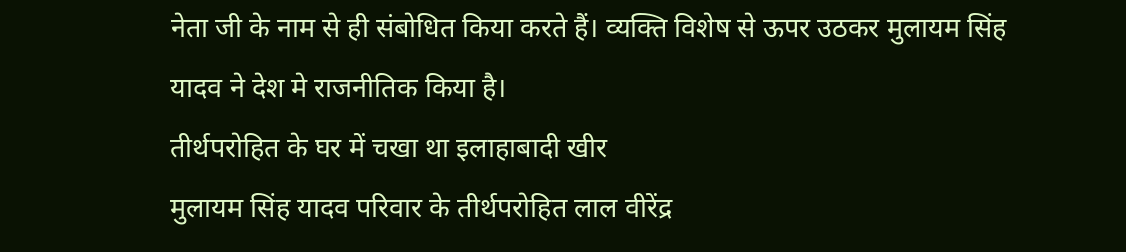नेता जी के नाम से ही संबोधित किया करते हैं। व्यक्ति विशेष से ऊपर उठकर मुलायम सिंह यादव ने देश मे राजनीतिक किया है।
तीर्थपरोहित के घर में चखा था इलाहाबादी खीर
मुलायम सिंह यादव परिवार के तीर्थपरोहित लाल वीरेंद्र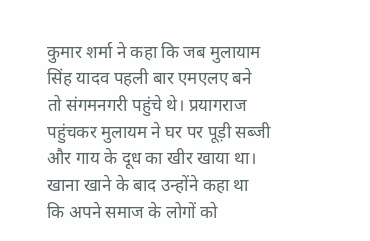कुमार शर्मा ने कहा कि जब मुलायाम सिंह यादव पहली बार एमएलए बने तो संगमनगरी पहुंचे थे। प्रयागराज पहुंचकर मुलायम ने घर पर पूड़ी सब्जी और गाय के दूध का खीर खाया था। खाना खाने के बाद उन्होंने कहा था कि अपने समाज के लोगों को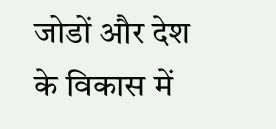जोडों और देश के विकास में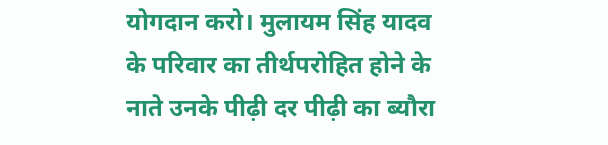योगदान करो। मुलायम सिंह यादव के परिवार का तीर्थपरोहित होने के नाते उनके पीढ़ी दर पीढ़ी का ब्यौरा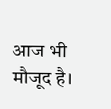आज भी मौजूद है।